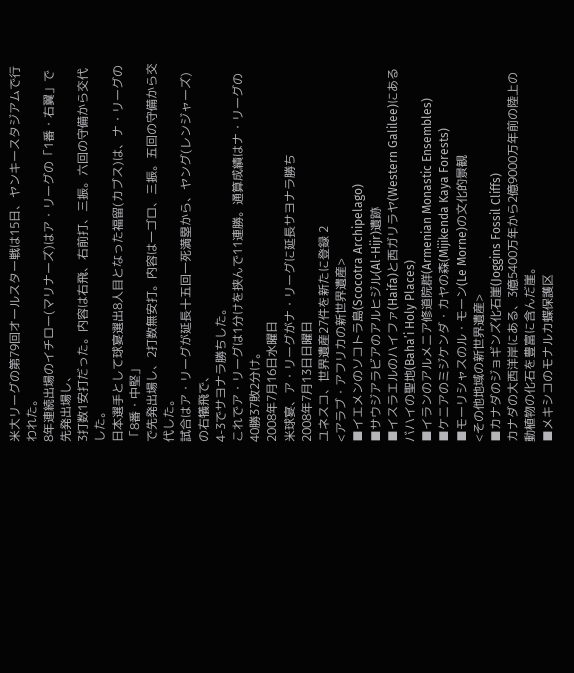米大リーグの第79回オールスター戦は15日、ヤンキースタジアムで行われた。
8年連続出場のイチロー(マリナーズ)はア・リーグの「1番・右翼」で先発出場し、
3打数1安打だった。内容は右飛、右前打、三振。六回の守備から交代した。
日本選手として球宴選出8人目となった福留(カブス)は、ナ・リーグの「8番・中堅」
で先発出場し、2打数無安打。内容は一ゴロ、三振。五回の守備から交代した。
試合はア・リーグが延長十五回一死満塁から、ヤング(レンジャーズ)の右犠飛で、
4-3でサヨナラ勝ちした。
これでア・リーグは1分けを挟んで11連勝。通算成績はナ・リーグの40勝37敗2分け。
2008年7月16日水曜日
米球宴、ア・リーグがナ・リーグに延長サヨナラ勝ち
2008年7月13日日曜日
ユネスコ、世界遺産27件を新たに登録 2
<アラブ・アフリカの新世界遺産>
■イエメンのソコトラ島(Scocotra Archipelago)
■サウジアラビアのアルヒジル(Al-Hijr)遺跡
■イスラエルのハイファ(Haifa)と西ガリラヤ(Western Galilee)にあるバハイの聖地(Baha’i Holy Places)
■イランのアルメニア修道院群(Armenian Monastic Ensembles)
■ケニアのミジケンダ・カヤの森(Mijikenda Kaya Forests)
■モーリシャスのル・モーン(Le Morne)の文化的景観
<その他地域の新世界遺産>
■カナダのジョギンズ化石崖(Joggins Fossil Cliffs)
カナダの大西洋岸にある、3億5400万年から2億9000万年前の陸上の動植物の化石を豊富に含んだ崖。
■メキシコのモナルカ蝶保護区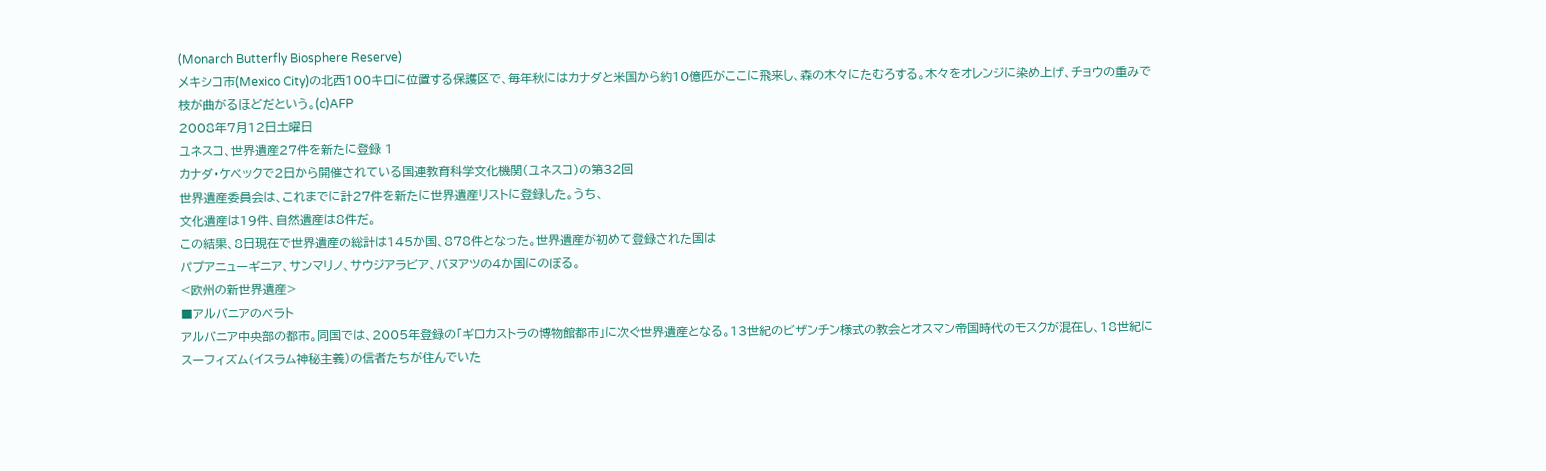(Monarch Butterfly Biosphere Reserve)
メキシコ市(Mexico City)の北西100キロに位置する保護区で、毎年秋にはカナダと米国から約10億匹がここに飛来し、森の木々にたむろする。木々をオレンジに染め上げ、チョウの重みで枝が曲がるほどだという。(c)AFP
2008年7月12日土曜日
ユネスコ、世界遺産27件を新たに登録 1
カナダ・ケベックで2日から開催されている国連教育科学文化機関(ユネスコ)の第32回
世界遺産委員会は、これまでに計27件を新たに世界遺産リストに登録した。うち、
文化遺産は19件、自然遺産は8件だ。
この結果、8日現在で世界遺産の総計は145か国、878件となった。世界遺産が初めて登録された国は
パプアニューギニア、サンマリノ、サウジアラビア、バヌアツの4か国にのぼる。
<欧州の新世界遺産>
■アルバニアのベラト
アルバニア中央部の都市。同国では、2005年登録の「ギロカストラの博物館都市」に次ぐ世界遺産となる。13世紀のビザンチン様式の教会とオスマン帝国時代のモスクが混在し、18世紀にスーフィズム(イスラム神秘主義)の信者たちが住んでいた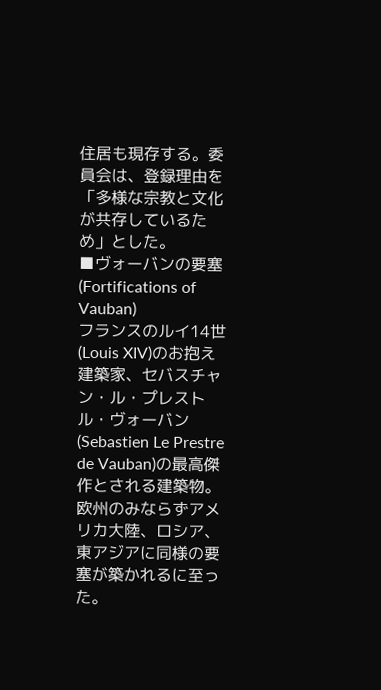住居も現存する。委員会は、登録理由を「多様な宗教と文化が共存しているため」とした。
■ヴォーバンの要塞(Fortifications of Vauban)
フランスのルイ14世(Louis XIV)のお抱え建築家、セバスチャン・ル・プレストル・ヴォーバン(Sebastien Le Prestre de Vauban)の最高傑作とされる建築物。欧州のみならずアメリカ大陸、ロシア、東アジアに同様の要塞が築かれるに至った。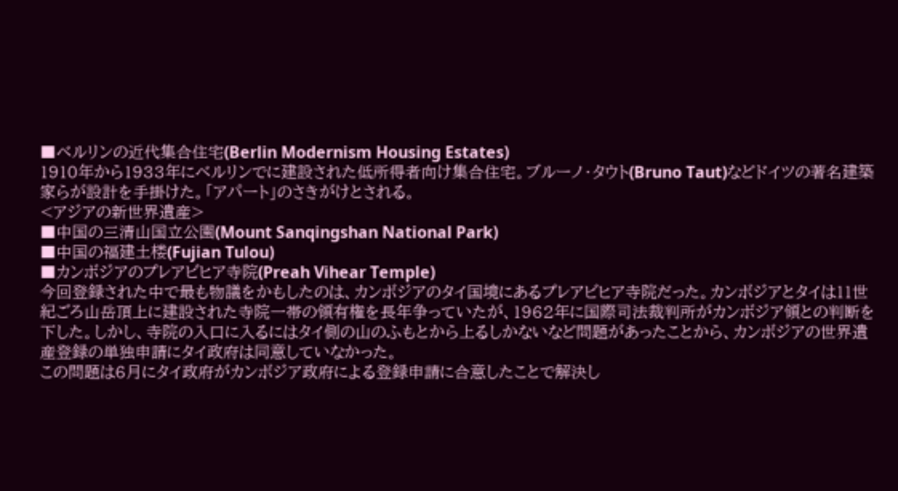■ベルリンの近代集合住宅(Berlin Modernism Housing Estates)
1910年から1933年にベルリンでに建設された低所得者向け集合住宅。ブルーノ・タウト(Bruno Taut)などドイツの著名建築家らが設計を手掛けた。「アパート」のさきがけとされる。
<アジアの新世界遺産>
■中国の三清山国立公園(Mount Sanqingshan National Park)
■中国の福建土楼(Fujian Tulou)
■カンボジアのプレアビヒア寺院(Preah Vihear Temple)
今回登録された中で最も物議をかもしたのは、カンボジアのタイ国境にあるプレアビヒア寺院だった。カンボジアとタイは11世紀ごろ山岳頂上に建設された寺院一帯の領有権を長年争っていたが、1962年に国際司法裁判所がカンボジア領との判断を下した。しかし、寺院の入口に入るにはタイ側の山のふもとから上るしかないなど問題があったことから、カンボジアの世界遺産登録の単独申請にタイ政府は同意していなかった。
この問題は6月にタイ政府がカンボジア政府による登録申請に合意したことで解決し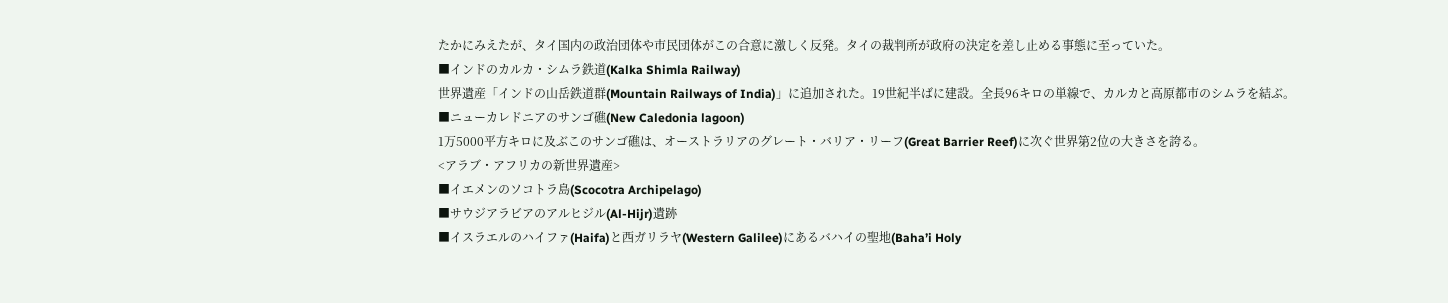たかにみえたが、タイ国内の政治団体や市民団体がこの合意に激しく反発。タイの裁判所が政府の決定を差し止める事態に至っていた。
■インドのカルカ・シムラ鉄道(Kalka Shimla Railway)
世界遺産「インドの山岳鉄道群(Mountain Railways of India)」に追加された。19世紀半ばに建設。全長96キロの単線で、カルカと高原都市のシムラを結ぶ。
■ニューカレドニアのサンゴ礁(New Caledonia lagoon)
1万5000平方キロに及ぶこのサンゴ礁は、オーストラリアのグレート・バリア・リーフ(Great Barrier Reef)に次ぐ世界第2位の大きさを誇る。
<アラブ・アフリカの新世界遺産>
■イエメンのソコトラ島(Scocotra Archipelago)
■サウジアラビアのアルヒジル(Al-Hijr)遺跡
■イスラエルのハイファ(Haifa)と西ガリラヤ(Western Galilee)にあるバハイの聖地(Baha’i Holy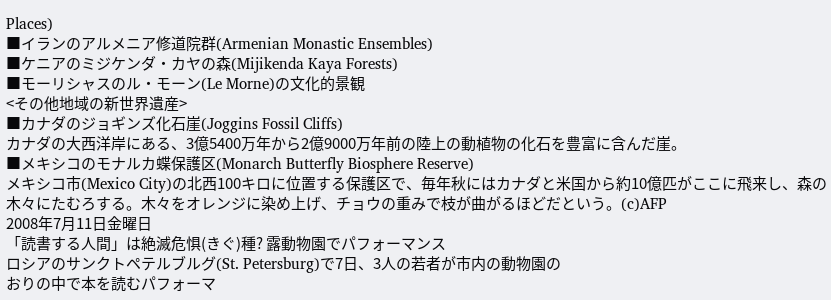Places)
■イランのアルメニア修道院群(Armenian Monastic Ensembles)
■ケニアのミジケンダ・カヤの森(Mijikenda Kaya Forests)
■モーリシャスのル・モーン(Le Morne)の文化的景観
<その他地域の新世界遺産>
■カナダのジョギンズ化石崖(Joggins Fossil Cliffs)
カナダの大西洋岸にある、3億5400万年から2億9000万年前の陸上の動植物の化石を豊富に含んだ崖。
■メキシコのモナルカ蝶保護区(Monarch Butterfly Biosphere Reserve)
メキシコ市(Mexico City)の北西100キロに位置する保護区で、毎年秋にはカナダと米国から約10億匹がここに飛来し、森の木々にたむろする。木々をオレンジに染め上げ、チョウの重みで枝が曲がるほどだという。(c)AFP
2008年7月11日金曜日
「読書する人間」は絶滅危惧(きぐ)種? 露動物園でパフォーマンス
ロシアのサンクトペテルブルグ(St. Petersburg)で7日、3人の若者が市内の動物園の
おりの中で本を読むパフォーマ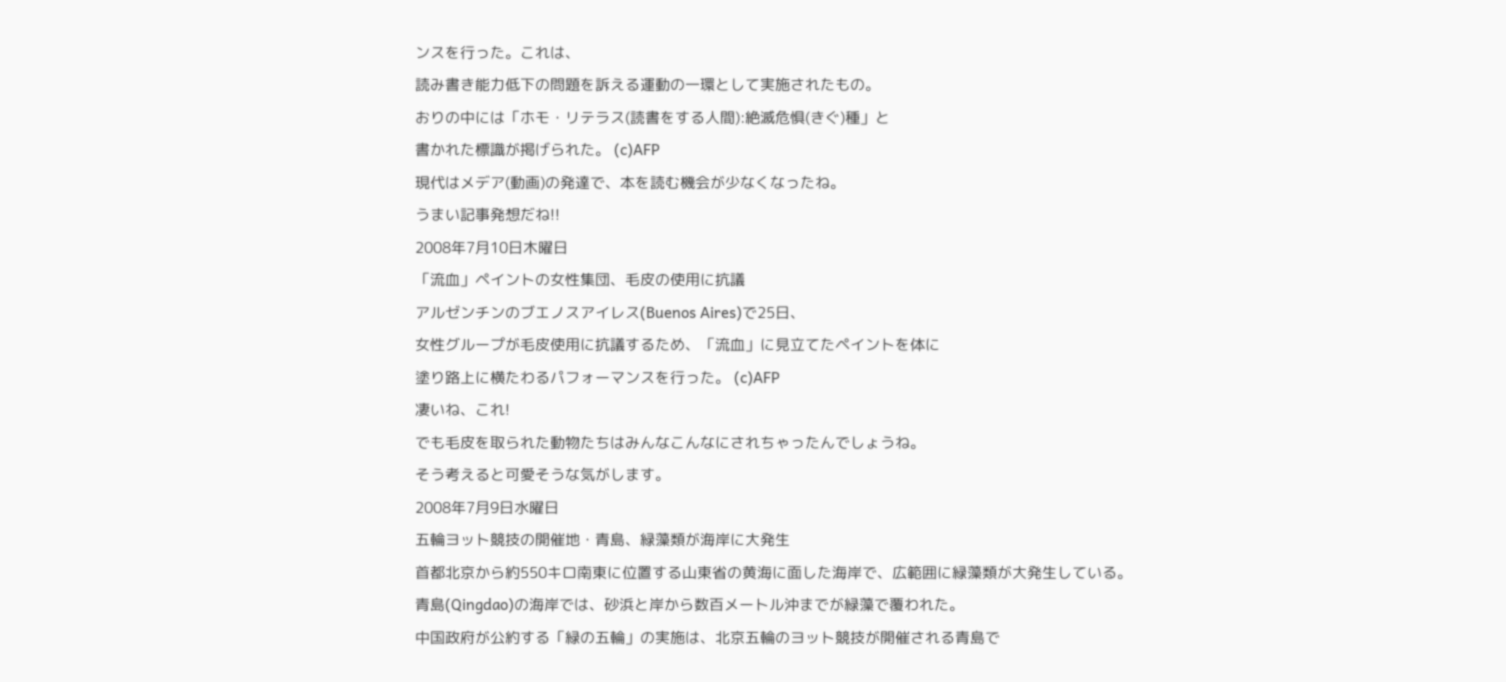ンスを行った。これは、
読み書き能力低下の問題を訴える運動の一環として実施されたもの。
おりの中には「ホモ・リテラス(読書をする人間):絶滅危惧(きぐ)種」と
書かれた標識が掲げられた。 (c)AFP
現代はメデア(動画)の発達で、本を読む機会が少なくなったね。
うまい記事発想だね!!
2008年7月10日木曜日
「流血」ペイントの女性集団、毛皮の使用に抗議
アルゼンチンのブエノスアイレス(Buenos Aires)で25日、
女性グループが毛皮使用に抗議するため、「流血」に見立てたペイントを体に
塗り路上に横たわるパフォーマンスを行った。 (c)AFP
凄いね、これ!
でも毛皮を取られた動物たちはみんなこんなにされちゃったんでしょうね。
そう考えると可愛そうな気がします。
2008年7月9日水曜日
五輪ヨット競技の開催地・青島、緑藻類が海岸に大発生
首都北京から約550キロ南東に位置する山東省の黄海に面した海岸で、広範囲に緑藻類が大発生している。
青島(Qingdao)の海岸では、砂浜と岸から数百メートル沖までが緑藻で覆われた。
中国政府が公約する「緑の五輪」の実施は、北京五輪のヨット競技が開催される青島で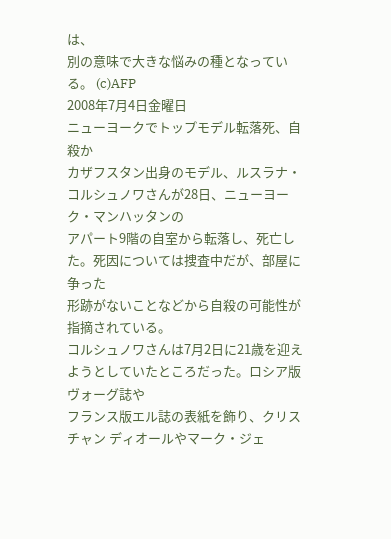は、
別の意味で大きな悩みの種となっている。 (c)AFP
2008年7月4日金曜日
ニューヨークでトップモデル転落死、自殺か
カザフスタン出身のモデル、ルスラナ・コルシュノワさんが28日、ニューヨーク・マンハッタンの
アパート9階の自室から転落し、死亡した。死因については捜査中だが、部屋に争った
形跡がないことなどから自殺の可能性が指摘されている。
コルシュノワさんは7月2日に21歳を迎えようとしていたところだった。ロシア版ヴォーグ誌や
フランス版エル誌の表紙を飾り、クリスチャン ディオールやマーク・ジェ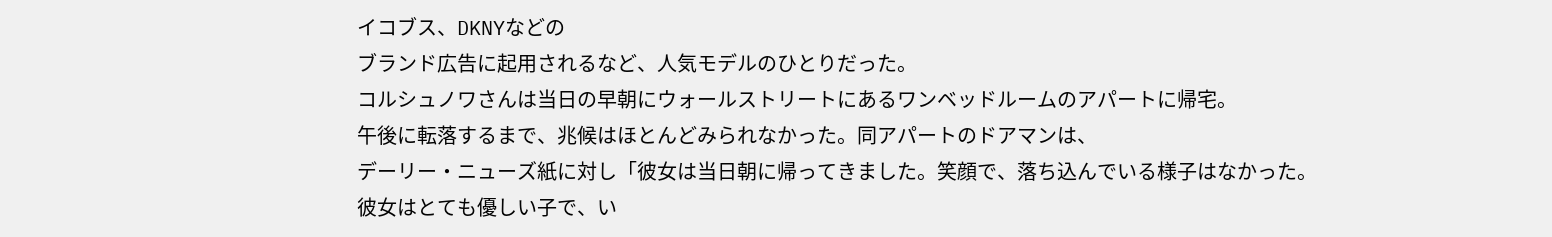イコブス、DKNYなどの
ブランド広告に起用されるなど、人気モデルのひとりだった。
コルシュノワさんは当日の早朝にウォールストリートにあるワンベッドルームのアパートに帰宅。
午後に転落するまで、兆候はほとんどみられなかった。同アパートのドアマンは、
デーリー・ニューズ紙に対し「彼女は当日朝に帰ってきました。笑顔で、落ち込んでいる様子はなかった。
彼女はとても優しい子で、い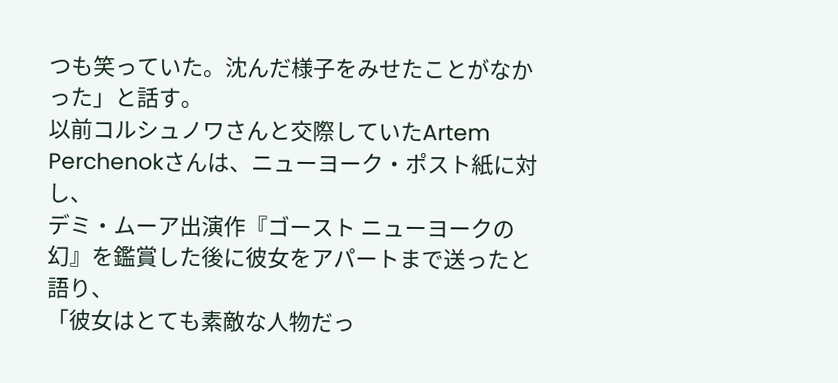つも笑っていた。沈んだ様子をみせたことがなかった」と話す。
以前コルシュノワさんと交際していたArtem Perchenokさんは、ニューヨーク・ポスト紙に対し、
デミ・ムーア出演作『ゴースト ニューヨークの幻』を鑑賞した後に彼女をアパートまで送ったと語り、
「彼女はとても素敵な人物だっ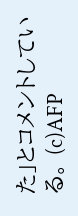た」とコメントしている。 (c)AFP